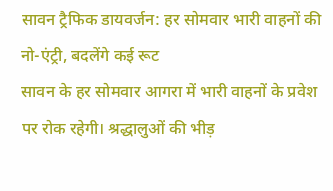सावन ट्रैफिक डायवर्जन: हर सोमवार भारी वाहनों की नो-एंट्री, बदलेंगे कई रूट
सावन के हर सोमवार आगरा में भारी वाहनों के प्रवेश पर रोक रहेगी। श्रद्धालुओं की भीड़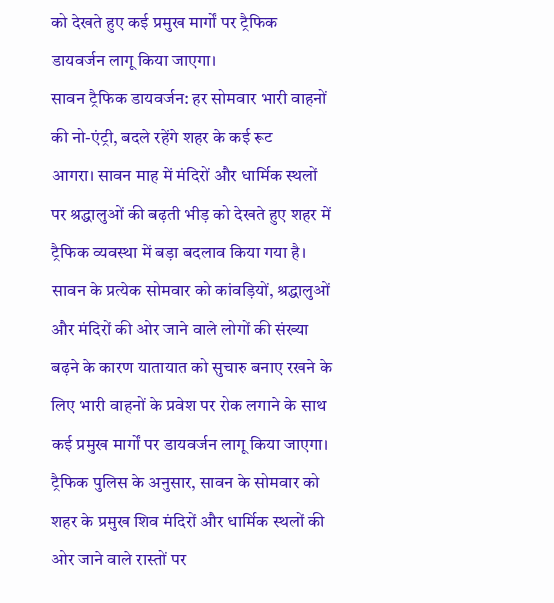को देखते हुए कई प्रमुख मार्गों पर ट्रैफिक डायवर्जन लागू किया जाएगा।
सावन ट्रैफिक डायवर्जन: हर सोमवार भारी वाहनों की नो-एंट्री, बदले रहेंगे शहर के कई रूट
आगरा। सावन माह में मंदिरों और धार्मिक स्थलों पर श्रद्धालुओं की बढ़ती भीड़ को देखते हुए शहर में ट्रैफिक व्यवस्था में बड़ा बदलाव किया गया है। सावन के प्रत्येक सोमवार को कांवड़ियों, श्रद्धालुओं और मंदिरों की ओर जाने वाले लोगों की संख्या बढ़ने के कारण यातायात को सुचारु बनाए रखने के लिए भारी वाहनों के प्रवेश पर रोक लगाने के साथ कई प्रमुख मार्गों पर डायवर्जन लागू किया जाएगा।
ट्रैफिक पुलिस के अनुसार, सावन के सोमवार को शहर के प्रमुख शिव मंदिरों और धार्मिक स्थलों की ओर जाने वाले रास्तों पर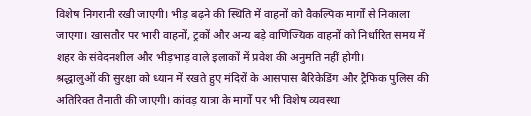विशेष निगरानी रखी जाएगी। भीड़ बढ़ने की स्थिति में वाहनों को वैकल्पिक मार्गों से निकाला जाएगा। खासतौर पर भारी वाहनों, ट्रकों और अन्य बड़े वाणिज्यिक वाहनों को निर्धारित समय में शहर के संवेदनशील और भीड़भाड़ वाले इलाकों में प्रवेश की अनुमति नहीं होगी।
श्रद्धालुओं की सुरक्षा को ध्यान में रखते हुए मंदिरों के आसपास बैरिकेडिंग और ट्रैफिक पुलिस की अतिरिक्त तैनाती की जाएगी। कांवड़ यात्रा के मार्गों पर भी विशेष व्यवस्था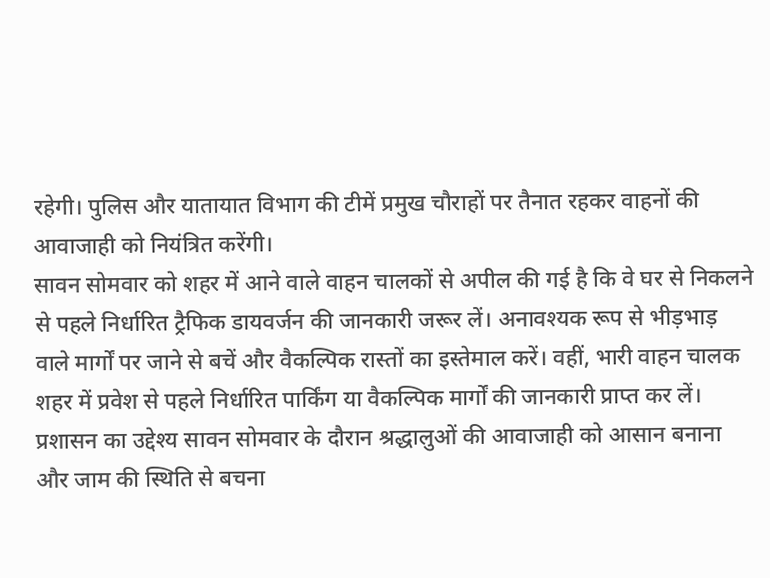रहेगी। पुलिस और यातायात विभाग की टीमें प्रमुख चौराहों पर तैनात रहकर वाहनों की आवाजाही को नियंत्रित करेंगी।
सावन सोमवार को शहर में आने वाले वाहन चालकों से अपील की गई है कि वे घर से निकलने से पहले निर्धारित ट्रैफिक डायवर्जन की जानकारी जरूर लें। अनावश्यक रूप से भीड़भाड़ वाले मार्गों पर जाने से बचें और वैकल्पिक रास्तों का इस्तेमाल करें। वहीं, भारी वाहन चालक शहर में प्रवेश से पहले निर्धारित पार्किंग या वैकल्पिक मार्गों की जानकारी प्राप्त कर लें।
प्रशासन का उद्देश्य सावन सोमवार के दौरान श्रद्धालुओं की आवाजाही को आसान बनाना और जाम की स्थिति से बचना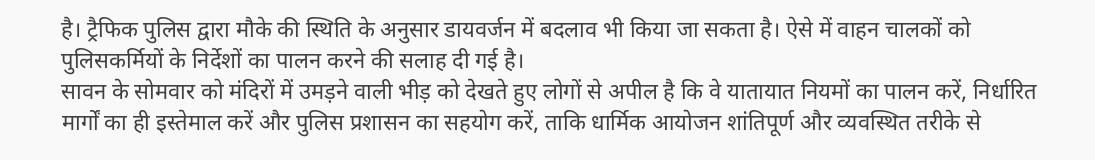है। ट्रैफिक पुलिस द्वारा मौके की स्थिति के अनुसार डायवर्जन में बदलाव भी किया जा सकता है। ऐसे में वाहन चालकों को पुलिसकर्मियों के निर्देशों का पालन करने की सलाह दी गई है।
सावन के सोमवार को मंदिरों में उमड़ने वाली भीड़ को देखते हुए लोगों से अपील है कि वे यातायात नियमों का पालन करें, निर्धारित मार्गों का ही इस्तेमाल करें और पुलिस प्रशासन का सहयोग करें, ताकि धार्मिक आयोजन शांतिपूर्ण और व्यवस्थित तरीके से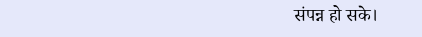संपन्न हो सके।